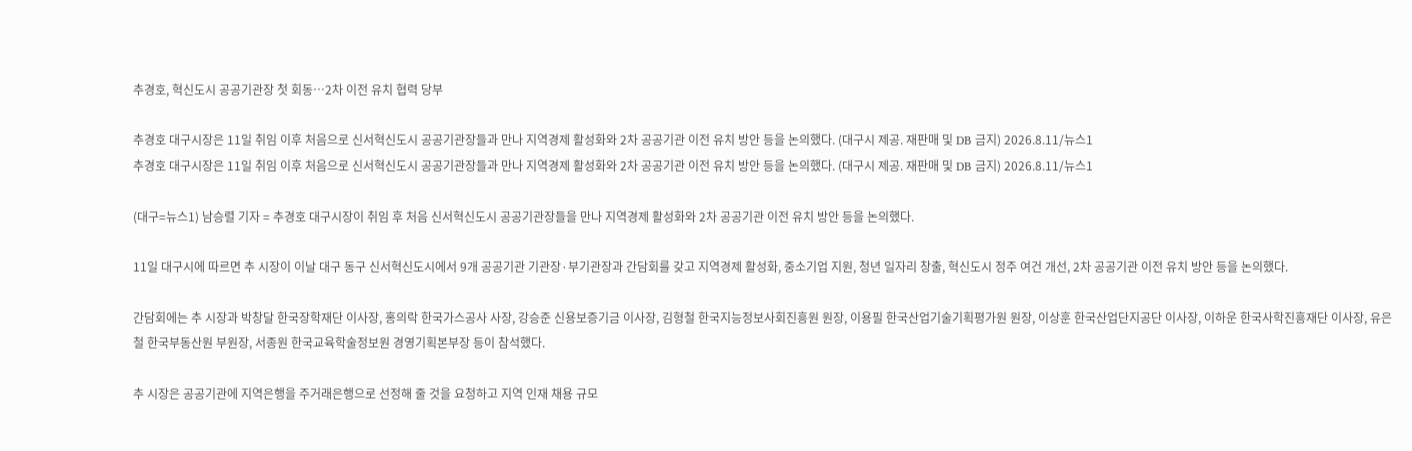추경호, 혁신도시 공공기관장 첫 회동…2차 이전 유치 협력 당부

추경호 대구시장은 11일 취임 이후 처음으로 신서혁신도시 공공기관장들과 만나 지역경제 활성화와 2차 공공기관 이전 유치 방안 등을 논의했다. (대구시 제공. 재판매 및 DB 금지) 2026.8.11/뉴스1
추경호 대구시장은 11일 취임 이후 처음으로 신서혁신도시 공공기관장들과 만나 지역경제 활성화와 2차 공공기관 이전 유치 방안 등을 논의했다. (대구시 제공. 재판매 및 DB 금지) 2026.8.11/뉴스1

(대구=뉴스1) 남승렬 기자 = 추경호 대구시장이 취임 후 처음 신서혁신도시 공공기관장들을 만나 지역경제 활성화와 2차 공공기관 이전 유치 방안 등을 논의했다.

11일 대구시에 따르면 추 시장이 이날 대구 동구 신서혁신도시에서 9개 공공기관 기관장·부기관장과 간담회를 갖고 지역경제 활성화, 중소기업 지원, 청년 일자리 창출, 혁신도시 정주 여건 개선, 2차 공공기관 이전 유치 방안 등을 논의했다.

간담회에는 추 시장과 박창달 한국장학재단 이사장, 홍의락 한국가스공사 사장, 강승준 신용보증기금 이사장, 김형철 한국지능정보사회진흥원 원장, 이용필 한국산업기술기획평가원 원장, 이상훈 한국산업단지공단 이사장, 이하운 한국사학진흥재단 이사장, 유은철 한국부동산원 부원장, 서종원 한국교육학술정보원 경영기획본부장 등이 참석했다.

추 시장은 공공기관에 지역은행을 주거래은행으로 선정해 줄 것을 요청하고 지역 인재 채용 규모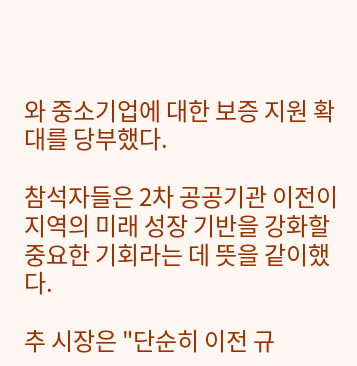와 중소기업에 대한 보증 지원 확대를 당부했다.

참석자들은 2차 공공기관 이전이 지역의 미래 성장 기반을 강화할 중요한 기회라는 데 뜻을 같이했다.

추 시장은 "단순히 이전 규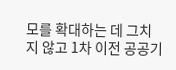모를 확대하는 데 그치지 않고 1차 이전 공공기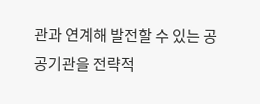관과 연계해 발전할 수 있는 공공기관을 전략적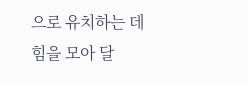으로 유치하는 데 힘을 모아 달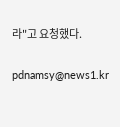라"고 요청했다.

pdnamsy@news1.kr